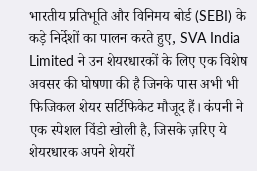भारतीय प्रतिभूति और विनिमय बोर्ड (SEBI) के कड़े निर्देशों का पालन करते हुए, SVA India Limited ने उन शेयरधारकों के लिए एक विशेष अवसर की घोषणा की है जिनके पास अभी भी फिजिकल शेयर सर्टिफिकेट मौजूद हैं। कंपनी ने एक स्पेशल विंडो खोली है, जिसके ज़रिए ये शेयरधारक अपने शेयरों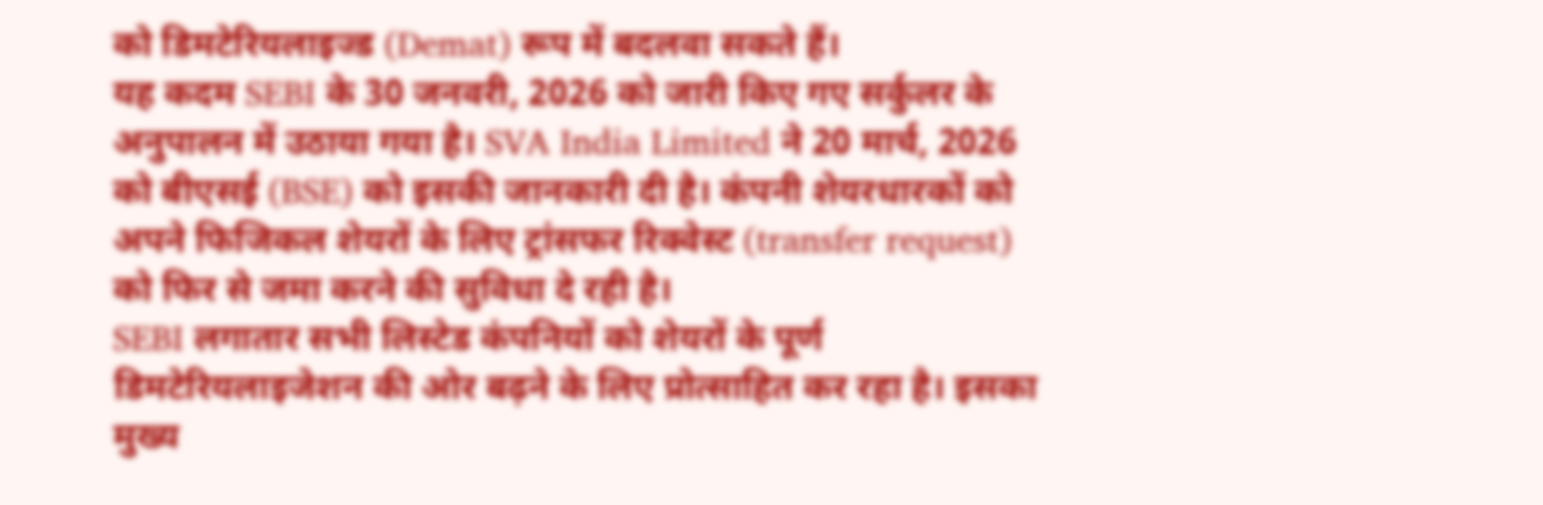को डिमटेरियलाइज्ड (Demat) रूप में बदलवा सकते हैं।
यह कदम SEBI के 30 जनवरी, 2026 को जारी किए गए सर्कुलर के अनुपालन में उठाया गया है। SVA India Limited ने 20 मार्च, 2026 को बीएसई (BSE) को इसकी जानकारी दी है। कंपनी शेयरधारकों को अपने फिजिकल शेयरों के लिए ट्रांसफर रिक्वेस्ट (transfer request) को फिर से जमा करने की सुविधा दे रही है।
SEBI लगातार सभी लिस्टेड कंपनियों को शेयरों के पूर्ण डिमटेरियलाइजेशन की ओर बढ़ने के लिए प्रोत्साहित कर रहा है। इसका मुख्य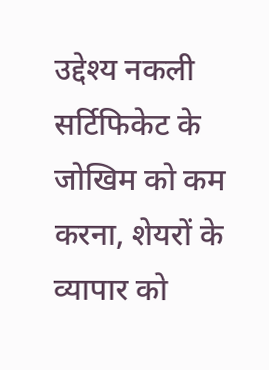उद्देश्य नकली सर्टिफिकेट के जोखिम को कम करना, शेयरों के व्यापार को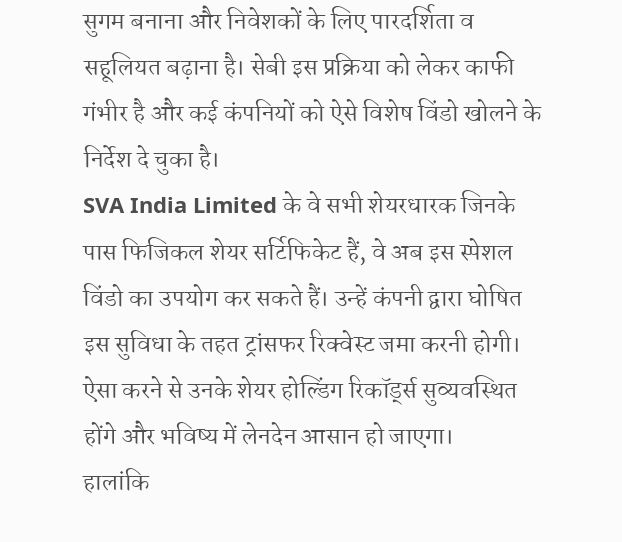सुगम बनाना और निवेशकों के लिए पारदर्शिता व सहूलियत बढ़ाना है। सेबी इस प्रक्रिया को लेकर काफी गंभीर है और कई कंपनियों को ऐसे विशेष विंडो खोलने के निर्देश दे चुका है।
SVA India Limited के वे सभी शेयरधारक जिनके पास फिजिकल शेयर सर्टिफिकेट हैं, वे अब इस स्पेशल विंडो का उपयोग कर सकते हैं। उन्हें कंपनी द्वारा घोषित इस सुविधा के तहत ट्रांसफर रिक्वेस्ट जमा करनी होगी। ऐसा करने से उनके शेयर होल्डिंग रिकॉर्ड्स सुव्यवस्थित होंगे और भविष्य में लेनदेन आसान हो जाएगा।
हालांकि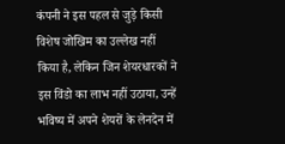कंपनी ने इस पहल से जुड़े किसी विशेष जोखिम का उल्लेख नहीं किया है, लेकिन जिन शेयरधारकों ने इस विंडो का लाभ नहीं उठाया, उन्हें भविष्य में अपने शेयरों के लेनदेन में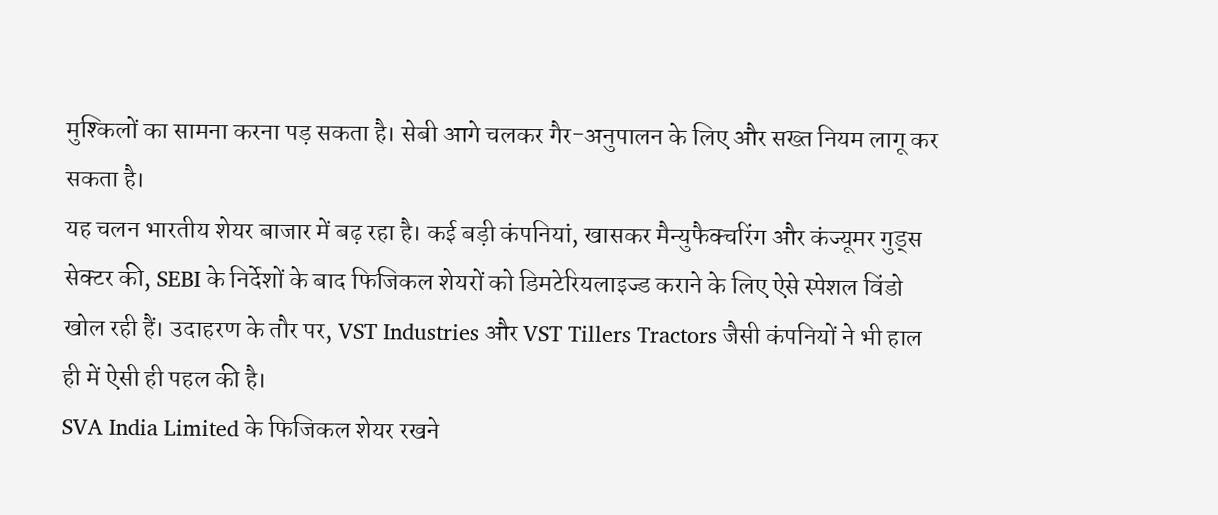मुश्किलों का सामना करना पड़ सकता है। सेबी आगे चलकर गैर-अनुपालन के लिए और सख्त नियम लागू कर सकता है।
यह चलन भारतीय शेयर बाजार में बढ़ रहा है। कई बड़ी कंपनियां, खासकर मैन्युफैक्चरिंग और कंज्यूमर गुड्स सेक्टर की, SEBI के निर्देशों के बाद फिजिकल शेयरों को डिमटेरियलाइज्ड कराने के लिए ऐसे स्पेशल विंडो खोल रही हैं। उदाहरण के तौर पर, VST Industries और VST Tillers Tractors जैसी कंपनियों ने भी हाल ही में ऐसी ही पहल की है।
SVA India Limited के फिजिकल शेयर रखने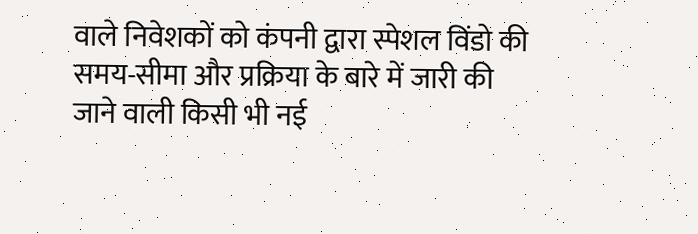वाले निवेशकों को कंपनी द्वारा स्पेशल विंडो की समय-सीमा और प्रक्रिया के बारे में जारी की जाने वाली किसी भी नई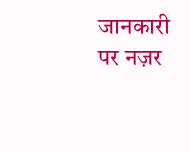जानकारी पर नज़र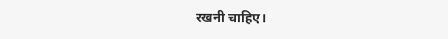रखनी चाहिए।